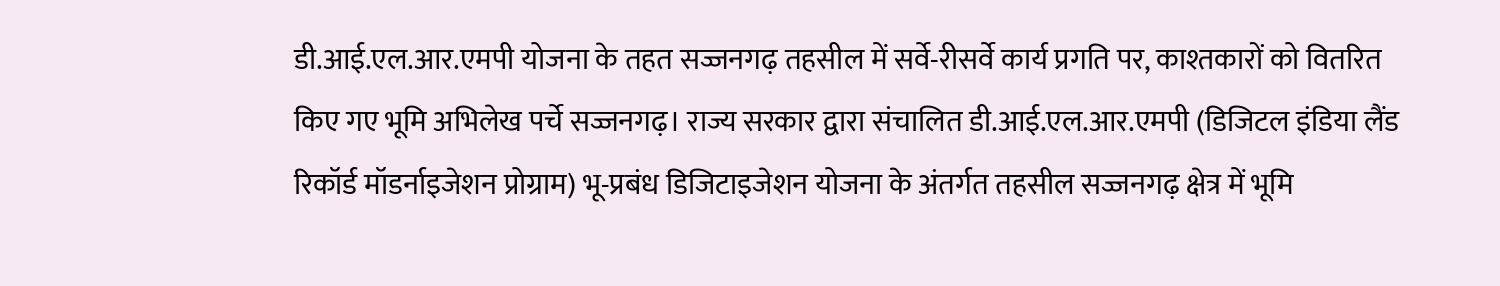डी.आई.एल.आर.एमपी योजना के तहत सज्जनगढ़ तहसील में सर्वे-रीसर्वे कार्य प्रगति पर, काश्तकारों को वितरित किए गए भूमि अभिलेख पर्चे सज्जनगढ़। राज्य सरकार द्वारा संचालित डी.आई.एल.आर.एमपी (डिजिटल इंडिया लैंड रिकॉर्ड मॉडर्नाइजेशन प्रोग्राम) भू-प्रबंध डिजिटाइजेशन योजना के अंतर्गत तहसील सज्जनगढ़ क्षेत्र में भूमि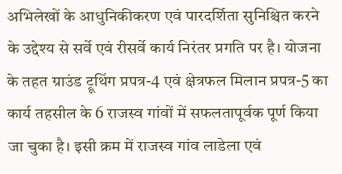अभिलेखों के आधुनिकीकरण एवं पारदर्शिता सुनिश्चित करने के उद्देश्य से सर्वे एवं रीसर्वे कार्य निरंतर प्रगति पर है। योजना के तहत ग्राउंड ट्रूथिंग प्रपत्र-4 एवं क्षेत्रफल मिलान प्रपत्र-5 का कार्य तहसील के 6 राजस्व गांवों में सफलतापूर्वक पूर्ण किया जा चुका है। इसी क्रम में राजस्व गांव लाडेला एवं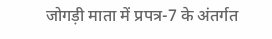जोगड़ी माता में प्रपत्र-7 के अंतर्गत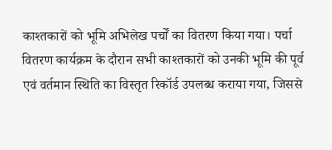काश्तकारों को भूमि अभिलेख पर्चों का वितरण किया गया। पर्चा वितरण कार्यक्रम के दौरान सभी काश्तकारों को उनकी भूमि की पूर्व एवं वर्तमान स्थिति का विस्तृत रिकॉर्ड उपलब्ध कराया गया, जिससे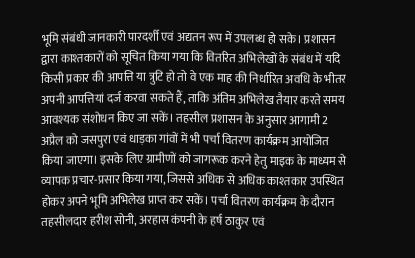भूमि संबंधी जानकारी पारदर्शी एवं अद्यतन रूप में उपलब्ध हो सके। प्रशासन द्वारा काश्तकारों को सूचित किया गया कि वितरित अभिलेखों के संबंध में यदि किसी प्रकार की आपत्ति या त्रुटि हो तो वे एक माह की निर्धारित अवधि के भीतर अपनी आपत्तियां दर्ज करवा सकते हैं, ताकि अंतिम अभिलेख तैयार करते समय आवश्यक संशोधन किए जा सकें। तहसील प्रशासन के अनुसार आगामी 2 अप्रैल को जसपुरा एवं धाड़का गांवों में भी पर्चा वितरण कार्यक्रम आयोजित किया जाएगा। इसके लिए ग्रामीणों को जागरूक करने हेतु माइक के माध्यम से व्यापक प्रचार-प्रसार किया गया, जिससे अधिक से अधिक काश्तकार उपस्थित होकर अपने भूमि अभिलेख प्राप्त कर सकें। पर्चा वितरण कार्यक्रम के दौरान तहसीलदार हरीश सोनी, अरहास कंपनी के हर्ष ठाकुर एवं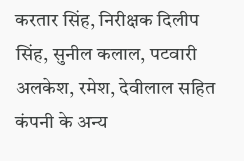करतार सिंह, निरीक्षक दिलीप सिंह, सुनील कलाल, पटवारी अलकेश, रमेश, देवीलाल सहित कंपनी के अन्य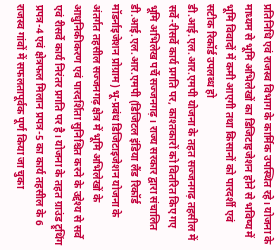प्रतिनिधि एवं राजस्व विभाग के कार्मिक उपस्थित रहे। योजना के माध्यम से भूमि अभिलेखों का डिजिटाइजेशन होने से भविष्य में भूमि विवादों में कमी आएगी तथा किसानों को पारदर्शी एवं सटीक रिकॉर्ड उपलब्ध हो
डी.आई.एल.आर.एमपी योजना के तहत सज्जनगढ़ तहसील में सर्वे-रीसर्वे कार्य प्रगति पर, काश्तकारों को वितरित किए गए भूमि अभिलेख पर्चे सज्जनगढ़। राज्य सरकार द्वारा संचालित डी.आई.एल.आर.एमपी (डिजिटल इंडिया लैंड रिकॉर्ड मॉडर्नाइजेशन प्रोग्राम) भू-प्रबंध डिजिटाइजेशन योजना के अंतर्गत तहसील सज्जनगढ़ क्षेत्र में भूमि अभिलेखों के आधुनिकीकरण एवं पारदर्शिता सुनिश्चित करने के उद्देश्य से सर्वे एवं रीसर्वे कार्य निरंतर प्रगति पर है। योजना के तहत ग्राउंड ट्रूथिंग प्रपत्र-4 एवं क्षेत्रफल मिलान प्रपत्र-5 का कार्य तहसील के 6 राजस्व गांवों में सफलतापूर्वक पूर्ण किया जा चुका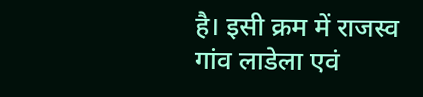है। इसी क्रम में राजस्व गांव लाडेला एवं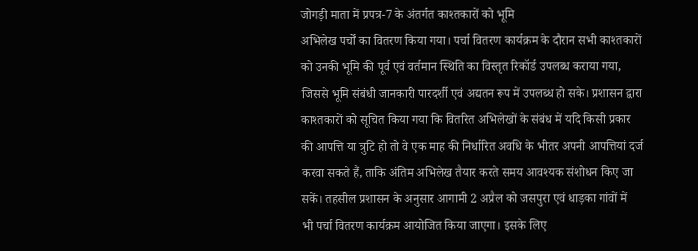जोगड़ी माता में प्रपत्र-7 के अंतर्गत काश्तकारों को भूमि
अभिलेख पर्चों का वितरण किया गया। पर्चा वितरण कार्यक्रम के दौरान सभी काश्तकारों को उनकी भूमि की पूर्व एवं वर्तमान स्थिति का विस्तृत रिकॉर्ड उपलब्ध कराया गया, जिससे भूमि संबंधी जानकारी पारदर्शी एवं अद्यतन रूप में उपलब्ध हो सके। प्रशासन द्वारा काश्तकारों को सूचित किया गया कि वितरित अभिलेखों के संबंध में यदि किसी प्रकार की आपत्ति या त्रुटि हो तो वे एक माह की निर्धारित अवधि के भीतर अपनी आपत्तियां दर्ज करवा सकते हैं, ताकि अंतिम अभिलेख तैयार करते समय आवश्यक संशोधन किए जा सकें। तहसील प्रशासन के अनुसार आगामी 2 अप्रैल को जसपुरा एवं धाड़का गांवों में
भी पर्चा वितरण कार्यक्रम आयोजित किया जाएगा। इसके लिए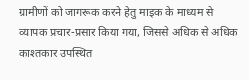ग्रामीणों को जागरूक करने हेतु माइक के माध्यम से व्यापक प्रचार-प्रसार किया गया, जिससे अधिक से अधिक काश्तकार उपस्थित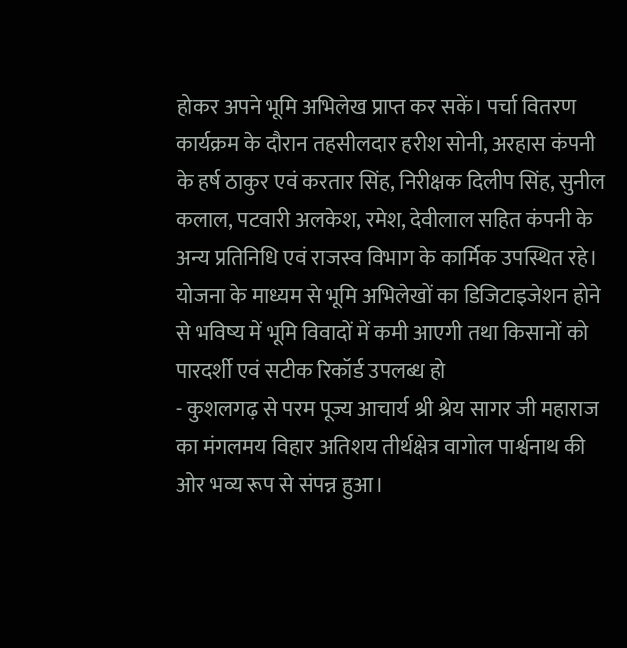होकर अपने भूमि अभिलेख प्राप्त कर सकें। पर्चा वितरण कार्यक्रम के दौरान तहसीलदार हरीश सोनी, अरहास कंपनी के हर्ष ठाकुर एवं करतार सिंह, निरीक्षक दिलीप सिंह, सुनील कलाल, पटवारी अलकेश, रमेश, देवीलाल सहित कंपनी के अन्य प्रतिनिधि एवं राजस्व विभाग के कार्मिक उपस्थित रहे। योजना के माध्यम से भूमि अभिलेखों का डिजिटाइजेशन होने से भविष्य में भूमि विवादों में कमी आएगी तथा किसानों को पारदर्शी एवं सटीक रिकॉर्ड उपलब्ध हो
- कुशलगढ़ से परम पूज्य आचार्य श्री श्रेय सागर जी महाराज का मंगलमय विहार अतिशय तीर्थक्षेत्र वागोल पार्श्वनाथ की ओर भव्य रूप से संपन्न हुआ।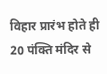विहार प्रारंभ होते ही 20 पंक्ति मंदिर से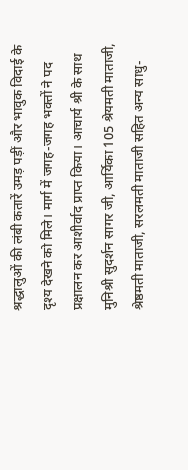श्रद्धालुओं की लंबी कतारें उमड़ पड़ीं और भावुक विदाई के दृश्य देखने को मिले। मार्ग में जगह-जगह भक्तों ने पद प्रक्षालन कर आशीर्वाद प्राप्त किया। आचार्य श्री के साथ मुनिश्री सुदर्शन सागर जी, आर्यिका 105 श्रेयमती माताजी, श्रेष्ठमती माताजी, सरलमती माताजी सहित अन्य साधु-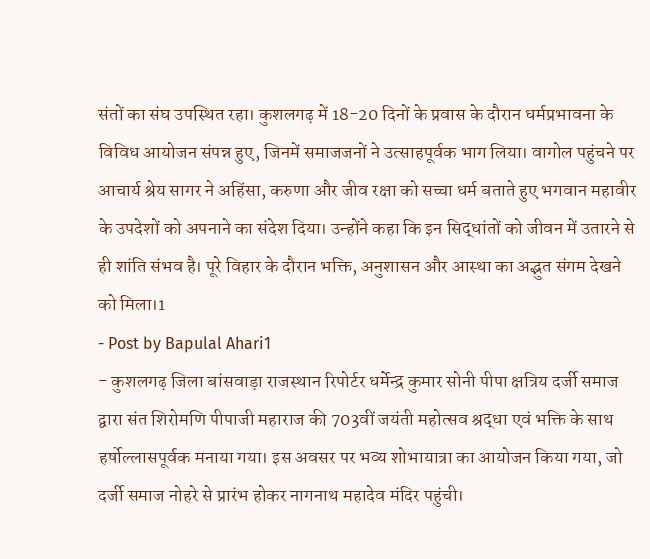संतों का संघ उपस्थित रहा। कुशलगढ़ में 18-20 दिनों के प्रवास के दौरान धर्मप्रभावना के विविध आयोजन संपन्न हुए, जिनमें समाजजनों ने उत्साहपूर्वक भाग लिया। वागोल पहुंचने पर आचार्य श्रेय सागर ने अहिंसा, करुणा और जीव रक्षा को सच्चा धर्म बताते हुए भगवान महावीर के उपदेशों को अपनाने का संदेश दिया। उन्होंने कहा कि इन सिद्धांतों को जीवन में उतारने से ही शांति संभव है। पूरे विहार के दौरान भक्ति, अनुशासन और आस्था का अद्भुत संगम देखने को मिला।1
- Post by Bapulal Ahari1
- कुशलगढ़ जिला बांसवाड़ा राजस्थान रिपोर्टर धर्मेन्द्र कुमार सोनी पीपा क्षत्रिय दर्जी समाज द्वारा संत शिरोमणि पीपाजी महाराज की 703वीं जयंती महोत्सव श्रद्धा एवं भक्ति के साथ हर्षोल्लासपूर्वक मनाया गया। इस अवसर पर भव्य शोभायात्रा का आयोजन किया गया, जो दर्जी समाज नोहरे से प्रारंभ होकर नागनाथ महादेव मंदिर पहुंची।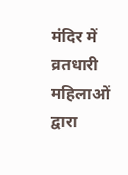मंदिर में व्रतधारी महिलाओं द्वारा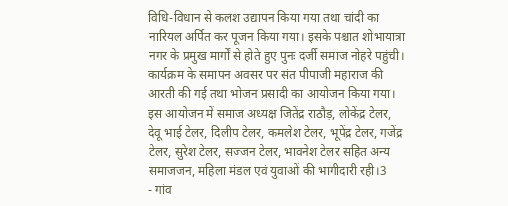विधि-विधान से कलश उद्यापन किया गया तथा चांदी का नारियल अर्पित कर पूजन किया गया। इसके पश्चात शोभायात्रा नगर के प्रमुख मार्गों से होते हुए पुनः दर्जी समाज नोहरे पहुंची। कार्यक्रम के समापन अवसर पर संत पीपाजी महाराज की आरती की गई तथा भोजन प्रसादी का आयोजन किया गया। इस आयोजन में समाज अध्यक्ष जितेंद्र राठौड़, लोकेंद्र टेलर, देवू भाई टेलर, दिलीप टेलर, कमलेश टेलर, भूपेंद्र टेलर, गजेंद्र टेलर, सुरेश टेलर, सज्जन टेलर, भावनेश टेलर सहित अन्य समाजजन, महिला मंडल एवं युवाओं की भागीदारी रही।3
- गांव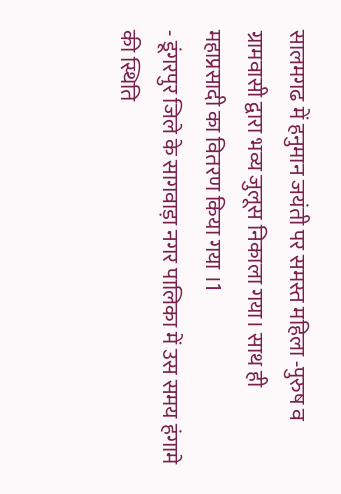सालमगढ में हनुमान जयंती पर समस्त महिला -पुरुष व ग्रामवासी द्वारा भव्य जुलूस निकाला गया। साथ ही महाप्रसादी का वितरण किया गया ।1
- डूंगरपुर जिले के सागवाड़ा नगर पालिका में उस समय हंगामे की स्थिति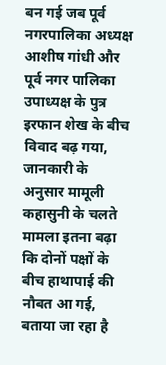बन गई जब पूर्व नगरपालिका अध्यक्ष आशीष गांधी और पूर्व नगर पालिका उपाध्यक्ष के पुत्र इरफान शेख के बीच विवाद बढ़ गया, जानकारी के अनुसार मामूली कहासुनी के चलते मामला इतना बढ़ा कि दोनों पक्षों के बीच हाथापाई की नौबत आ गई, बताया जा रहा है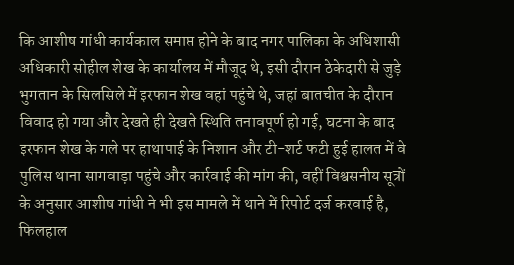कि आशीष गांधी कार्यकाल समाप्त होने के बाद नगर पालिका के अधिशासी अधिकारी सोहील शेख के कार्यालय में मौजूद थे, इसी दौरान ठेकेदारी से जुड़े भुगतान के सिलसिले में इरफान शेख वहां पहुंचे थे, जहां बातचीत के दौरान विवाद हो गया और देखते ही देखते स्थिति तनावपूर्ण हो गई, घटना के बाद इरफान शेख के गले पर हाथापाई के निशान और टी-शर्ट फटी हुई हालत में वे पुलिस थाना सागवाड़ा पहुंचे और कार्रवाई की मांग की, वहीं विश्वसनीय सूत्रों के अनुसार आशीष गांधी ने भी इस मामले में थाने में रिपोर्ट दर्ज करवाई है, फिलहाल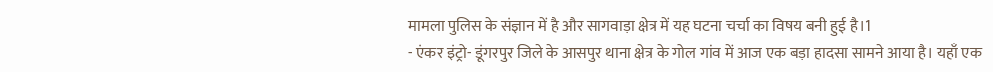मामला पुलिस के संज्ञान में है और सागवाड़ा क्षेत्र में यह घटना चर्चा का विषय बनी हुई है।1
- एंकर इंट्रो- डूंगरपुर जिले के आसपुर थाना क्षेत्र के गोल गांव में आज एक बड़ा हादसा सामने आया है। यहाँ एक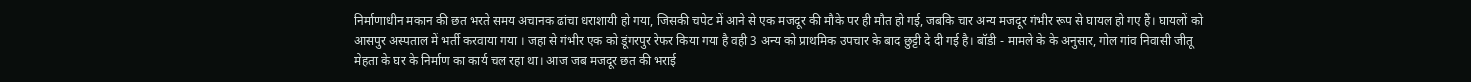निर्माणाधीन मकान की छत भरते समय अचानक ढांचा धराशायी हो गया, जिसकी चपेट में आने से एक मजदूर की मौके पर ही मौत हो गई, जबकि चार अन्य मजदूर गंभीर रूप से घायल हो गए हैं। घायलों को आसपुर अस्पताल में भर्ती करवाया गया । जहा से गंभीर एक को डूंगरपुर रेफर किया गया है वही 3 अन्य को प्राथमिक उपचार के बाद छुट्टी दे दी गई है। बॉडी - मामले के के अनुसार, गोल गांव निवासी जीतू मेहता के घर के निर्माण का कार्य चल रहा था। आज जब मजदूर छत की भराई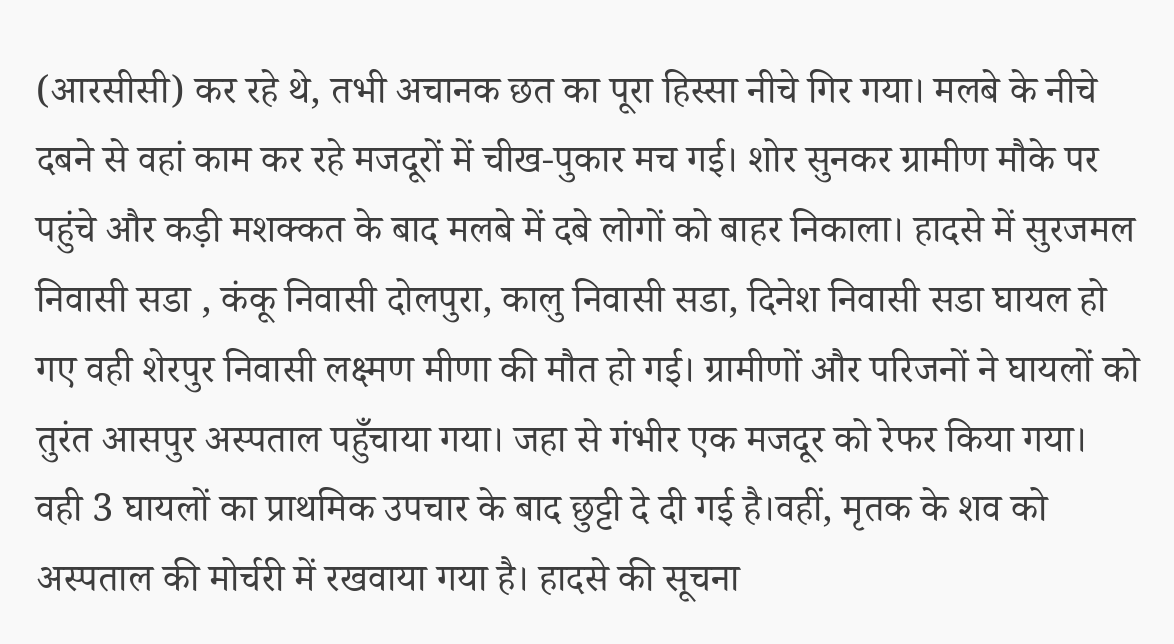(आरसीसी) कर रहे थे, तभी अचानक छत का पूरा हिस्सा नीचे गिर गया। मलबे के नीचे दबने से वहां काम कर रहे मजदूरों में चीख-पुकार मच गई। शोर सुनकर ग्रामीण मौके पर पहुंचे और कड़ी मशक्कत के बाद मलबे में दबे लोगों को बाहर निकाला। हादसे में सुरजमल निवासी सडा , कंकू निवासी दोलपुरा, कालु निवासी सडा, दिनेश निवासी सडा घायल हो गए वही शेरपुर निवासी लक्ष्मण मीणा की मौत हो गई। ग्रामीणों और परिजनों ने घायलों को तुरंत आसपुर अस्पताल पहुँचाया गया। जहा से गंभीर एक मजदूर को रेफर किया गया। वही 3 घायलों का प्राथमिक उपचार के बाद छुट्टी दे दी गई है।वहीं, मृतक के शव को अस्पताल की मोर्चरी में रखवाया गया है। हादसे की सूचना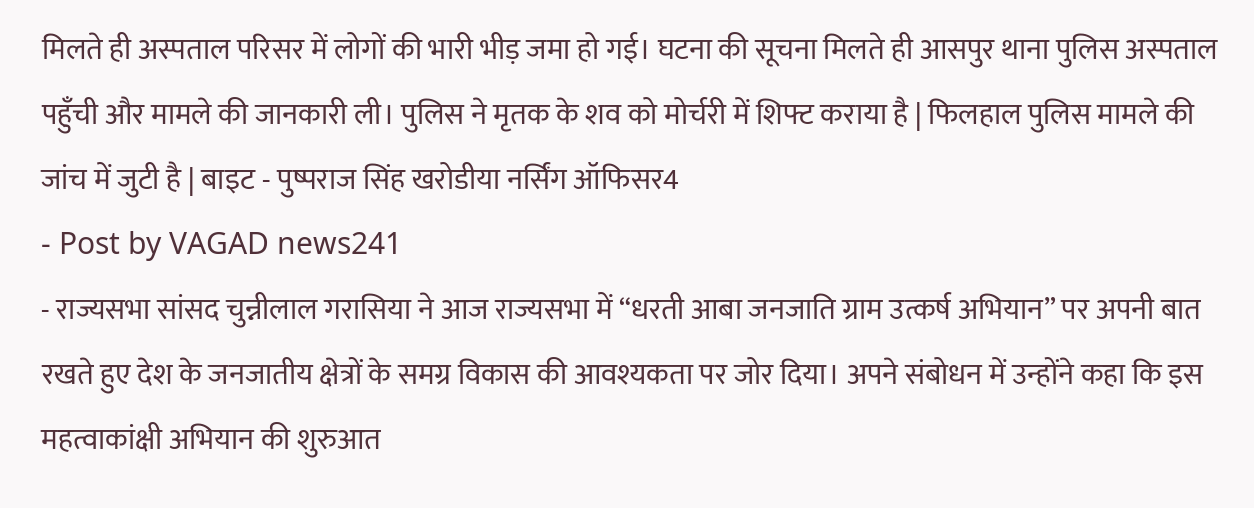मिलते ही अस्पताल परिसर में लोगों की भारी भीड़ जमा हो गई। घटना की सूचना मिलते ही आसपुर थाना पुलिस अस्पताल पहुँची और मामले की जानकारी ली। पुलिस ने मृतक के शव को मोर्चरी में शिफ्ट कराया है | फिलहाल पुलिस मामले की जांच में जुटी है | बाइट - पुष्पराज सिंह खरोडीया नर्सिंग ऑफिसर4
- Post by VAGAD news241
- राज्यसभा सांसद चुन्नीलाल गरासिया ने आज राज्यसभा में “धरती आबा जनजाति ग्राम उत्कर्ष अभियान” पर अपनी बात रखते हुए देश के जनजातीय क्षेत्रों के समग्र विकास की आवश्यकता पर जोर दिया। अपने संबोधन में उन्होंने कहा कि इस महत्वाकांक्षी अभियान की शुरुआत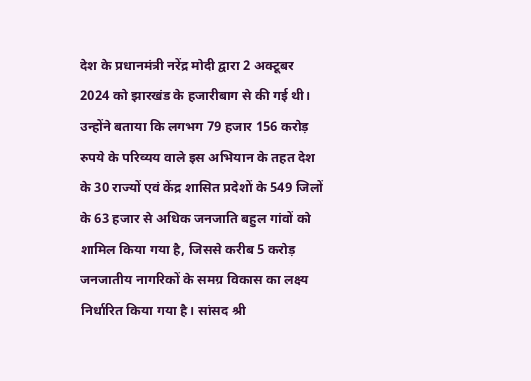देश के प्रधानमंत्री नरेंद्र मोदी द्वारा 2 अक्टूबर 2024 को झारखंड के हजारीबाग से की गई थी। उन्होंने बताया कि लगभग 79 हजार 156 करोड़ रुपये के परिव्यय वाले इस अभियान के तहत देश के 30 राज्यों एवं केंद्र शासित प्रदेशों के 549 जिलों के 63 हजार से अधिक जनजाति बहुल गांवों को शामिल किया गया है, जिससे करीब 5 करोड़ जनजातीय नागरिकों के समग्र विकास का लक्ष्य निर्धारित किया गया है। सांसद श्री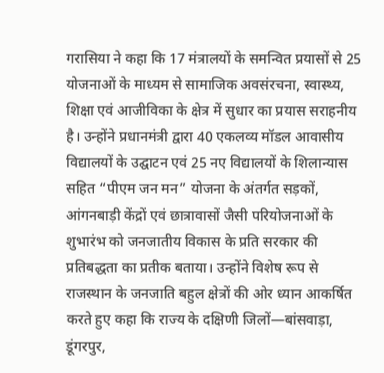गरासिया ने कहा कि 17 मंत्रालयों के समन्वित प्रयासों से 25 योजनाओं के माध्यम से सामाजिक अवसंरचना, स्वास्थ्य, शिक्षा एवं आजीविका के क्षेत्र में सुधार का प्रयास सराहनीय है। उन्होंने प्रधानमंत्री द्वारा 40 एकलव्य मॉडल आवासीय विद्यालयों के उद्घाटन एवं 25 नए विद्यालयों के शिलान्यास सहित “पीएम जन मन” योजना के अंतर्गत सड़कों, आंगनबाड़ी केंद्रों एवं छात्रावासों जैसी परियोजनाओं के शुभारंभ को जनजातीय विकास के प्रति सरकार की प्रतिबद्धता का प्रतीक बताया। उन्होंने विशेष रूप से राजस्थान के जनजाति बहुल क्षेत्रों की ओर ध्यान आकर्षित करते हुए कहा कि राज्य के दक्षिणी जिलों—बांसवाड़ा, डूंगरपुर,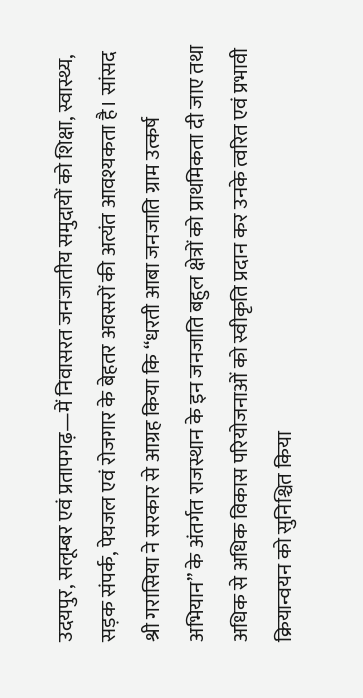उदयपुर, सलूम्बर एवं प्रतापगढ़—में निवासरत जनजातीय समुदायों को शिक्षा, स्वास्थ्य, सड़क संपर्क, पेयजल एवं रोजगार के बेहतर अवसरों की अत्यंत आवश्यकता है। सांसद श्री गरासिया ने सरकार से आग्रह किया कि “धरती आबा जनजाति ग्राम उत्कर्ष अभियान” के अंतर्गत राजस्थान के इन जनजाति बहुल क्षेत्रों को प्राथमिकता दी जाए तथा अधिक से अधिक विकास परियोजनाओं को स्वीकृति प्रदान कर उनके त्वरित एवं प्रभावी क्रियान्वयन को सुनिश्चित किया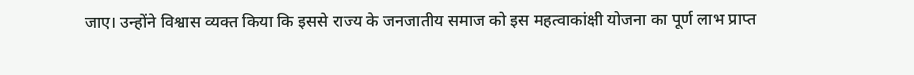जाए। उन्होंने विश्वास व्यक्त किया कि इससे राज्य के जनजातीय समाज को इस महत्वाकांक्षी योजना का पूर्ण लाभ प्राप्त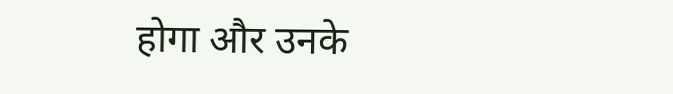होगा और उनके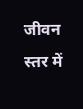जीवन स्तर में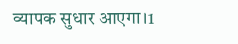व्यापक सुधार आएगा।1